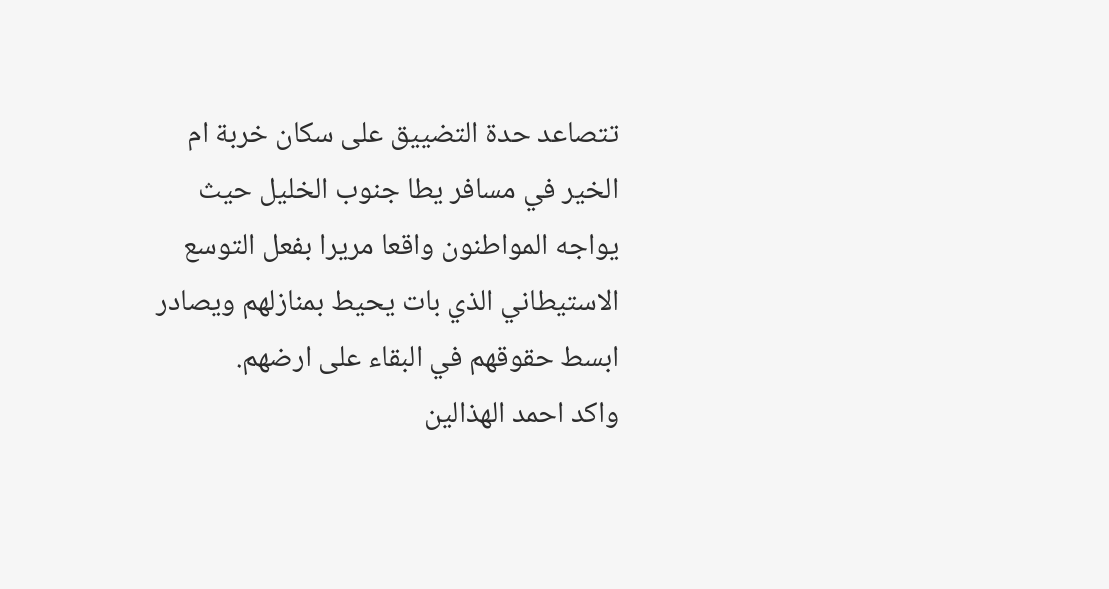تتصاعد حدة التضييق على سكان خربة ام الخير في مسافر يطا جنوب الخليل حيث يواجه المواطنون واقعا مريرا بفعل التوسع الاستيطاني الذي بات يحيط بمنازلهم ويصادر ابسط حقوقهم في البقاء على ارضهم.
واكد احمد الهذالين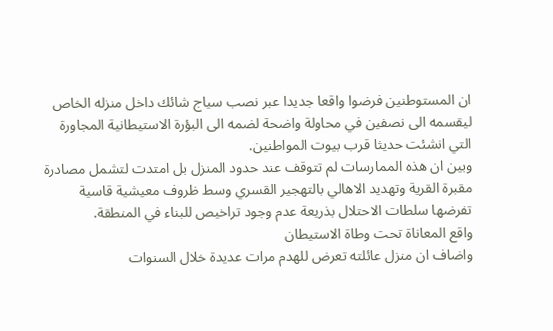ان المستوطنين فرضوا واقعا جديدا عبر نصب سياج شائك داخل منزله الخاص ليقسمه الى نصفين في محاولة واضحة لضمه الى البؤرة الاستيطانية المجاورة التي انشئت حديثا قرب بيوت المواطنين.
وبين ان هذه الممارسات لم تتوقف عند حدود المنزل بل امتدت لتشمل مصادرة مقبرة القرية وتهديد الاهالي بالتهجير القسري وسط ظروف معيشية قاسية تفرضها سلطات الاحتلال بذريعة عدم وجود تراخيص للبناء في المنطقة.
واقع المعاناة تحت وطاة الاستيطان
واضاف ان منزل عائلته تعرض للهدم مرات عديدة خلال السنوات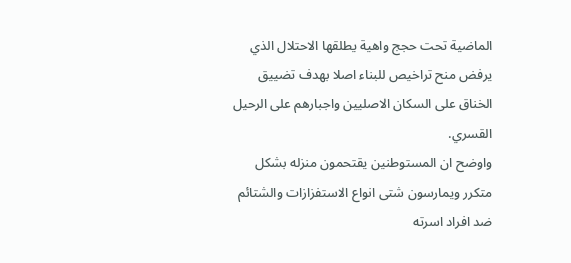الماضية تحت حجج واهية يطلقها الاحتلال الذي يرفض منح تراخيص للبناء اصلا بهدف تضييق الخناق على السكان الاصليين واجبارهم على الرحيل القسري.
واوضح ان المستوطنين يقتحمون منزله بشكل متكرر ويمارسون شتى انواع الاستفزازات والشتائم ضد افراد اسرته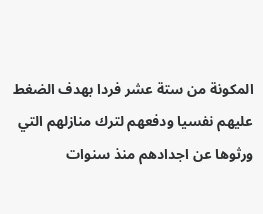المكونة من ستة عشر فردا بهدف الضغط عليهم نفسيا ودفعهم لترك منازلهم التي ورثوها عن اجدادهم منذ سنوات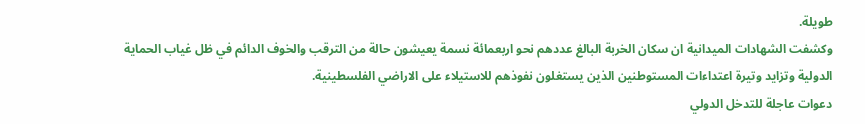طويلة.
وكشفت الشهادات الميدانية ان سكان الخربة البالغ عددهم نحو اربعمائة نسمة يعيشون حالة من الترقب والخوف الدائم في ظل غياب الحماية الدولية وتزايد وتيرة اعتداءات المستوطنين الذين يستغلون نفوذهم للاستيلاء على الاراضي الفلسطينية.
دعوات عاجلة للتدخل الدولي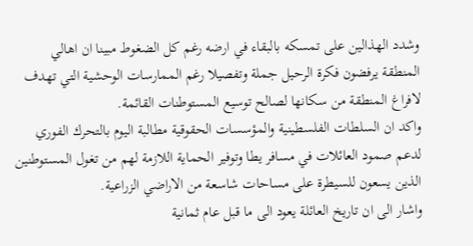وشدد الهذالين على تمسكه بالبقاء في ارضه رغم كل الضغوط مبينا ان اهالي المنطقة يرفضون فكرة الرحيل جملة وتفصيلا رغم الممارسات الوحشية التي تهدف لافراغ المنطقة من سكانها لصالح توسيع المستوطنات القائمة.
واكد ان السلطات الفلسطينية والمؤسسات الحقوقية مطالبة اليوم بالتحرك الفوري لدعم صمود العائلات في مسافر يطا وتوفير الحماية اللازمة لهم من تغول المستوطنين الذين يسعون للسيطرة على مساحات شاسعة من الاراضي الزراعية.
واشار الى ان تاريخ العائلة يعود الى ما قبل عام ثمانية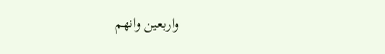واربعين وانهم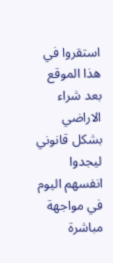استقروا في هذا الموقع بعد شراء الاراضي بشكل قانوني ليجدوا انفسهم اليوم في مواجهة مباشرة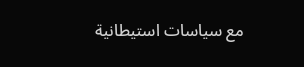مع سياسات استيطانية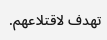تهدف لاقتلاعهم.